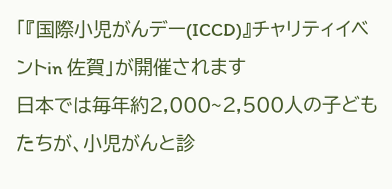「『国際小児がんデー(ICCD)』チャリティイベントin 佐賀」が開催されます
日本では毎年約2,000~2,500人の子どもたちが、小児がんと診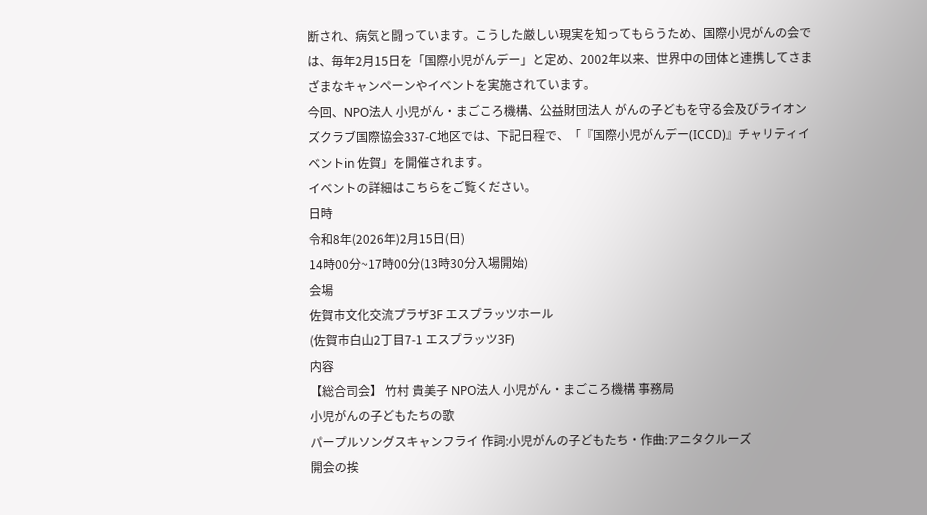断され、病気と闘っています。こうした厳しい現実を知ってもらうため、国際小児がんの会では、毎年2月15日を「国際小児がんデー」と定め、2002年以来、世界中の団体と連携してさまざまなキャンペーンやイベントを実施されています。
今回、NPO法人 小児がん・まごころ機構、公益財団法人 がんの子どもを守る会及びライオンズクラブ国際協会337-C地区では、下記日程で、「『国際小児がんデー(ICCD)』チャリティイベントin 佐賀」を開催されます。
イベントの詳細はこちらをご覧ください。
日時
令和8年(2026年)2月15日(日)
14時00分~17時00分(13時30分入場開始)
会場
佐賀市文化交流プラザ3F エスプラッツホール
(佐賀市白山2丁目7-1 エスプラッツ3F)
内容
【総合司会】 竹村 貴美子 NPO法人 小児がん・まごころ機構 事務局
小児がんの子どもたちの歌
パープルソングスキャンフライ 作詞:小児がんの子どもたち・作曲:アニタクルーズ
開会の挨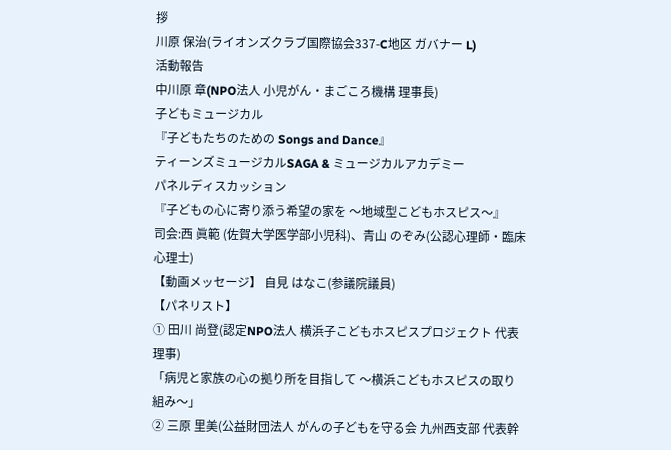拶
川原 保治(ライオンズクラブ国際協会337-C地区 ガバナー L)
活動報告
中川原 章(NPO法人 小児がん・まごころ機構 理事長)
子どもミュージカル
『子どもたちのための Songs and Dance』
ティーンズミュージカルSAGA & ミュージカルアカデミー
パネルディスカッション
『子どもの心に寄り添う希望の家を 〜地域型こどもホスピス〜』
司会:西 眞範 (佐賀大学医学部小児科)、青山 のぞみ(公認心理師・臨床心理士)
【動画メッセージ】 自見 はなこ(参議院議員)
【パネリスト】
① 田川 尚登(認定NPO法人 横浜子こどもホスピスプロジェクト 代表理事)
「病児と家族の心の拠り所を目指して 〜横浜こどもホスピスの取り組み〜」
② 三原 里美(公益財団法人 がんの子どもを守る会 九州西支部 代表幹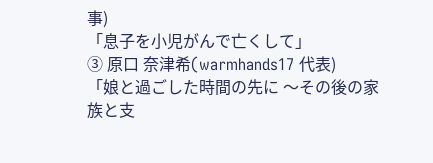事)
「息子を小児がんで亡くして」
③ 原口 奈津希(warmhands17 代表)
「娘と過ごした時間の先に 〜その後の家族と支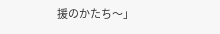援のかたち〜」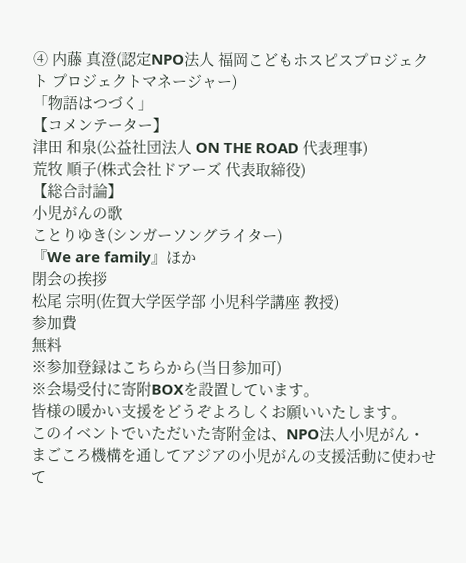④ 内藤 真澄(認定NPO法人 福岡こどもホスピスプロジェクト プロジェクトマネージャー)
「物語はつづく」
【コメンテーター】
津田 和泉(公益社団法人 ON THE ROAD 代表理事)
荒牧 順子(株式会社ドアーズ 代表取締役)
【総合討論】
小児がんの歌
ことりゆき(シンガーソングライター)
『We are family』ほか
閉会の挨拶
松尾 宗明(佐賀大学医学部 小児科学講座 教授)
参加費
無料
※参加登録はこちらから(当日参加可)
※会場受付に寄附BOXを設置しています。
皆様の暖かい支援をどうぞよろしくお願いいたします。
このイベントでいただいた寄附金は、NPO法⼈⼩児がん・まごころ機構を通してアジアの⼩児がんの⽀援活動に使わせて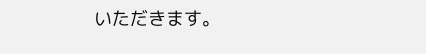いただきます。